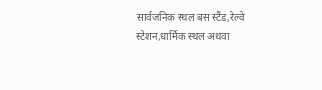सार्वजनिक स्थल बस स्टैंड,रेल्वे स्टेशन,धार्मिक स्थल अथवा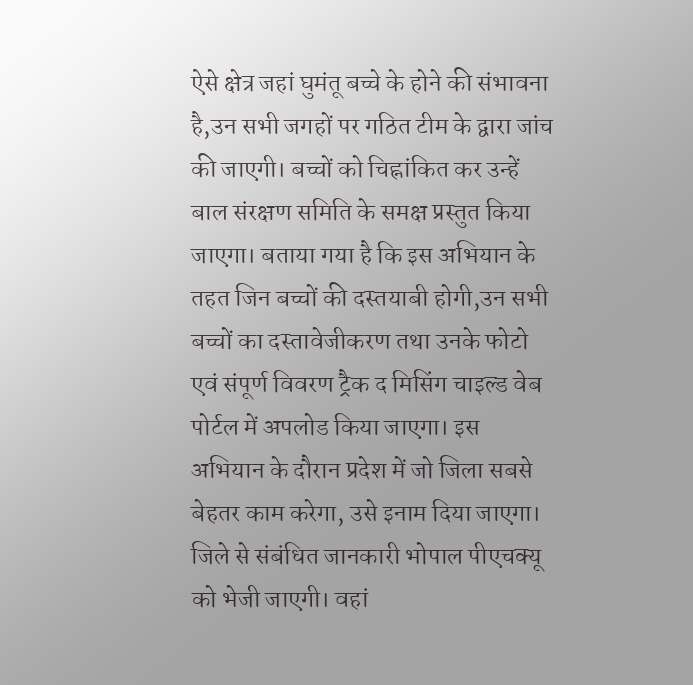ऐसे क्षेत्र जहां घुमंतू बच्चे के होने की संभावना है,उन सभी जगहों पर गठित टीम के द्वारा जांच की जाएगी। बच्चों को चिह्नांकित कर उन्हें बाल संरक्षण समिति के समक्ष प्रस्तुत किया जाएगा। बताया गया है कि इस अभियान के तहत जिन बच्चों की दस्तयाबी होगी,उन सभी बच्चों का दस्तावेजीकरण तथा उनके फोटो एवं संपूर्ण विवरण ट्रैक द मिसिंग चाइल्ड वेब पोर्टल में अपलोड किया जाएगा। इस अभियान के दौरान प्रदेश में जो जिला सबसे बेहतर काम करेगा, उसे इनाम दिया जाएगा। जिले से संबंधित जानकारी भोपाल पीएचक्यू को भेजी जाएगी। वहां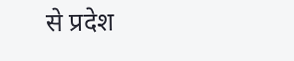से प्रदेश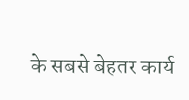के सबसे बेहतर कार्य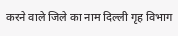करने वाले जिले का नाम दिल्ली गृह विभाग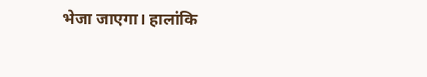भेजा जाएगा। हालांकि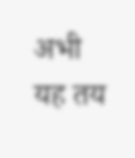अभी यह तय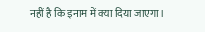नहीं है कि इनाम में क्या दिया जाएगा।